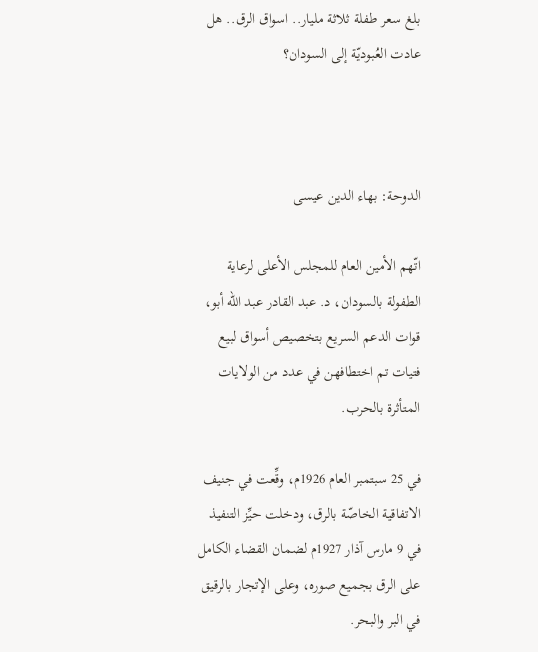بلغ سعر طفلة ثلاثة مليار.. اسواق الرق.. هل عادت العُبوديّة إلى السودان؟



الدوحة: بهاء الدين عيسى

اتّهم الأمين العام للمجلس الأعلى لرعاية الطفولة بالسودان، د. عبد القادر عبد الله أبو، قوات الدعم السريع بتخصيص أسواق لبيع فتيات تم اختطافهن في عدد من الولايات المتأثرة بالحرب.

في 25 سبتمبر العام 1926م، وقِّعت في جنيف الاتفاقية الخاصّة بالرق، ودخلت حيِّز التنفيذ في 9 مارس آذار 1927م لضمان القضاء الكامل على الرق بجميع صوره، وعلى الإتجار بالرقيق في البر والبحر.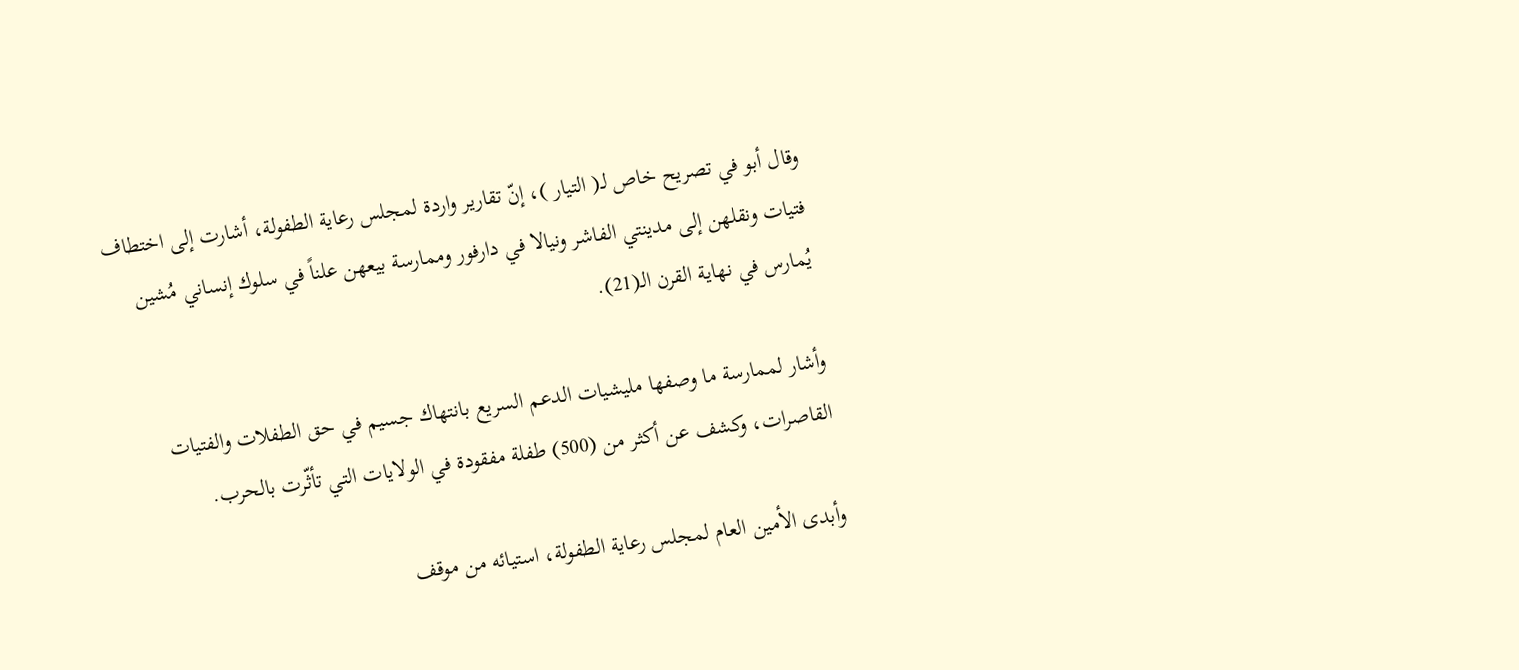وقال أبو في تصريح خاص لـ( التيار )، إنّ تقارير واردة لمجلس رعاية الطفولة، أشارت إلى اختطاف فتيات ونقلهن إلى مدينتي الفاشر ونيالا في دارفور وممارسة بيعهن علناً في سلوك إنساني مُشين يُمارس في نهاية القرن الـ(21).

وأشار لممارسة ما وصفها مليشيات الدعم السريع بانتهاك جسيم في حق الطفلات والفتيات القاصرات، وكشف عن أكثر من (500) طفلة مفقودة في الولايات التي تأثّرت بالحرب.

وأبدى الأمين العام لمجلس رعاية الطفولة، استيائه من موقف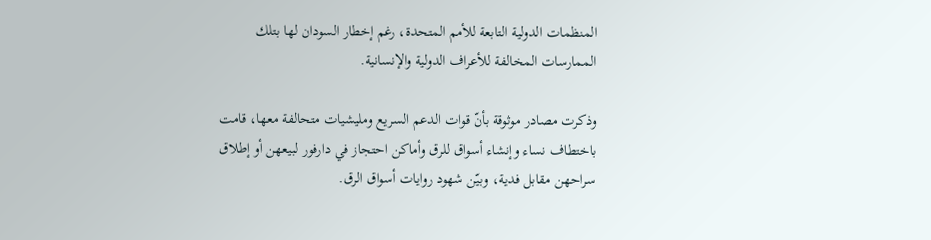المنظمات الدولية التابعة للأمم المتحدة، رغم إخطار السودان لها بتلك الممارسات المخالفة للأعراف الدولية والإنسانية.

وذكرت مصادر موثوقة بأنّ قوات الدعم السريع ومليشيات متحالفة معها، قامت باختطاف نساء وإنشاء أسواق للرق وأماكن احتجاز في دارفور لبيعهن أو إطلاق سراحهن مقابل فدية، وبيّن شهود روايات أسواق الرق.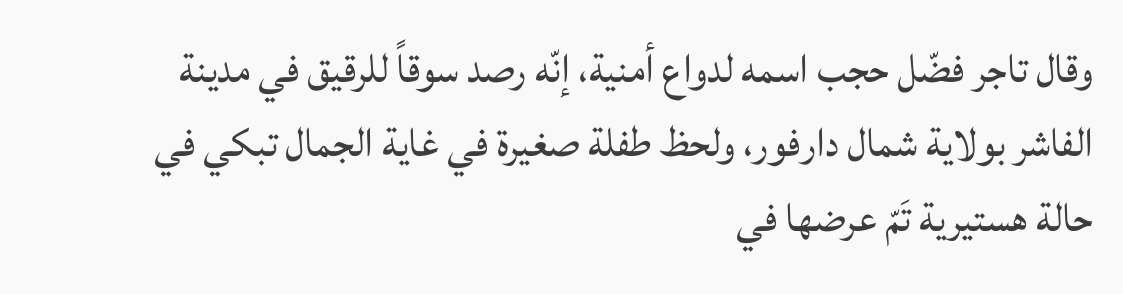وقال تاجر فضّل حجب اسمه لدواع أمنية، إنّه رصد سوقاً للرقيق في مدينة الفاشر بولاية شمال دارفور، ولحظ طفلة صغيرة في غاية الجمال تبكي في حالة هستيرية تَمّ عرضها في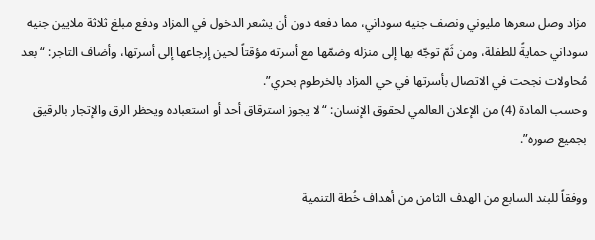مزاد وصل سعرها مليوني ونصف جنيه سوداني، مما دفعه دون أن يشعر الدخول في المزاد ودفع مبلغ ثلاثة ملايين جنيه سوداني حمايةً للطفلة، ومن ثَمّ توجّه بها إلى منزله وضمّها مع أسرته مؤقتاً لحين إرجاعها إلى أسرتها، وأضاف التاجر: “بعد مُحاولات نجحت في الاتصال بأسرتها في حي المزاد بالخرطوم بحري”.
وحسب المادة (4) من الإعلان العالمي لحقوق الإنسان: “لا يجوز استرقاق أحد أو استعباده ويحظر الرق والإتجار بالرقيق بجميع صوره”.

ووفقاً للبند السابع من الهدف الثامن من أهداف خُطة التنمية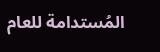المُستدامة للعام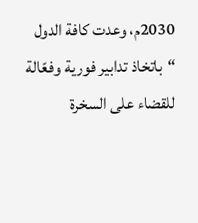2030م، وعدت كافة الدول “باتخاذ تدابير فورية وفعّالة للقضاء على السخرة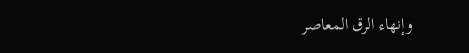وإنهاء الرق المعاصر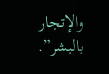والإتجار بالبشر”.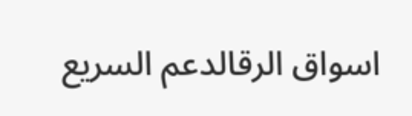اسواق الرقالدعم السريع